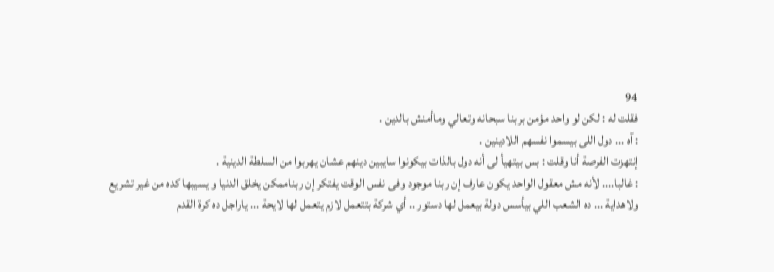94
فقلت له : لكن لو واحد مؤمن بربنا سبحانه وتعالي وماأمنش بالدين .
: آه ... دول اللى بيسموا نفسهم اللادينين .
إنتهزت الفرصة أنا وقلت : بس بيتهيأ لى أنه دول بالذات بيكونوا سايبين دينهم عشان يهربوا من السلطة الدينية .
: غالبا.... لأنه مش معقول الواحد يكون عارف إن ربنا موجود وفى نفس الوقت يفتكر إن ربناممكن يخلق الدنيا و يسيبها كده من غير تشريع ولاهداية ... ده الشعب اللي بيأسس دولة بيعمل لها دستور .. أي شركة بتتعمل لازم يتعمل لها لايحة ... ياراجل ده كرة القدم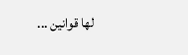لها قوانين ...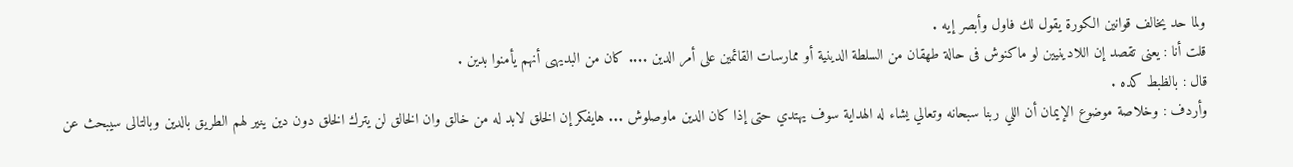ولما حد يخالف قوانين الكورة يقول لك فاول وأبصر إيه .
قلت أنا : يعنى تقصد إن اللادينيين لو ماكنوش فى حالة طهقان من السلطة الدينية أو ممارسات القائمين على أمر الدين .... كان من البديهى أنهم يأمنوا بدين .
قال : بالظبط كده .
وأردف : وخلاصة موضوع الإيمان أن اللي ربنا سبحانه وتعالي يشاء له الهداية سوف يهتدي حتى إذا كان الدين ماوصلوش ... هايفكر إن الخلق لابد له من خالق وان الخالق لن يترك الخلق دون دين ينير لهم الطريق بالدين وبالتالى سيبحث عن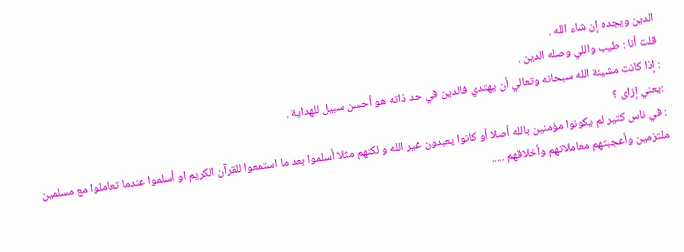الدين ويجده إن شاء الله .
قلت أنا : طيب واللي وصله الدين .
: إذا كانت مشيئة الله سبحانه وتعالي أن يهتدي فالدين في حد ذاته هو أحسن سبيل للهداية .
:يعني إزاى ؟
: في ناس كتير لم يكونوا مؤمنين بالله أصلا أو كانوا يعبدون غير الله و لكنهم مثلا أسلموا بعد ما استمعوا للقرآن الكريم او أسلموا عندما تعاملوا مع مسلمين ملتزمين وأعجبتهم معاملاتهم وأخلاقهم .....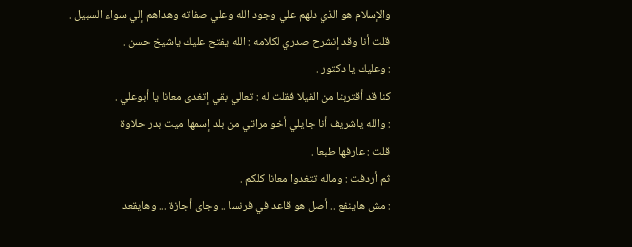والإسلام هو الذي دلهم علي وجود الله وعلي صفاته وهداهم إلي سواء السبيل .
قلت أنا وقد إنشرح صدري لكلامه : الله يفتح عليك ياشيخ حسن .
: وعليك يا دكتور .
كنا قد أقتربنا من الفيلا فقلت له : تعالي بقي إتغدى معانا يا أبوعلي .
: والله ياشريف أنا جايلي أخو مراتي من بلد إسمها ميت بدر حلاوة
قلت : عارفها طبعا .
ثم أردفت : وماله تتغدوا معانا كلكم .
: مش هاينفع .. أصل هو قاعد في فرنسا .. وجاى أجازة ... وهايقعد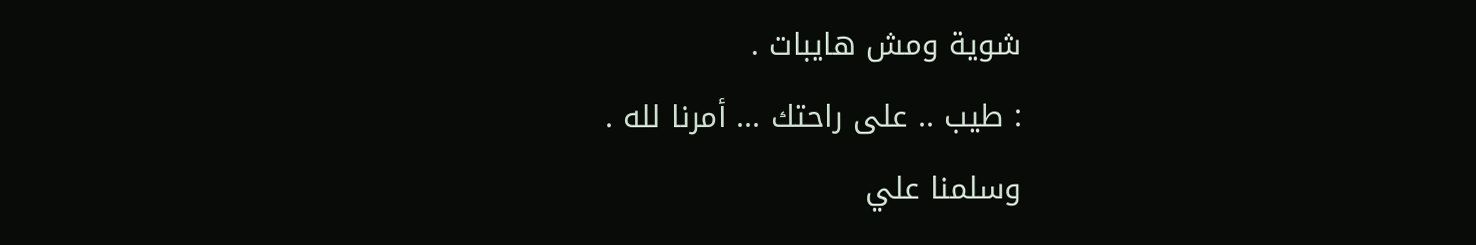شوية ومش هايبات .
: طيب .. على راحتك ... أمرنا لله .
وسلمنا علي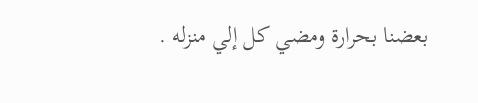بعضنا بحرارة ومضي كل إلي منزله .